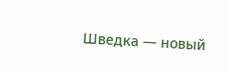Шведка — новый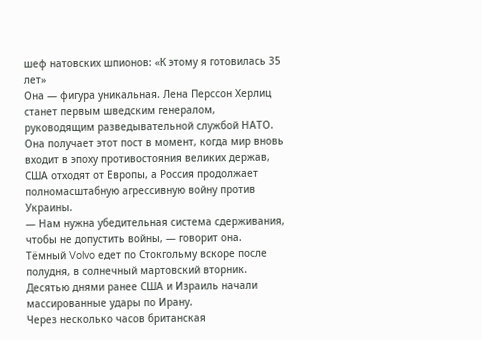шеф натовских шпионов: «К этому я готовилась 35 лет»
Она — фигура уникальная. Лена Перссон Херлиц станет первым шведским генералом, руководящим разведывательной службой НАТО.
Она получает этот пост в момент, когда мир вновь входит в эпоху противостояния великих держав, США отходят от Европы, а Россия продолжает полномасштабную агрессивную войну против Украины.
— Нам нужна убедительная система сдерживания, чтобы не допустить войны, — говорит она.
Тёмный Volvo едет по Стокгольму вскоре после полудня, в солнечный мартовский вторник. Десятью днями ранее США и Израиль начали массированные удары по Ирану.
Через несколько часов британская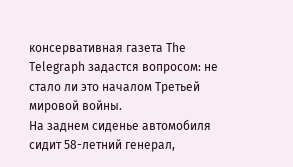консервативная газета The Telegraph задастся вопросом: не стало ли это началом Третьей мировой войны.
На заднем сиденье автомобиля сидит 58-летний генерал,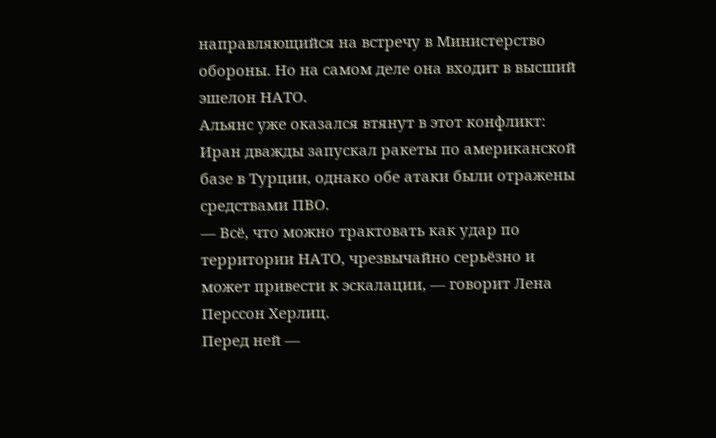направляющийся на встречу в Министерство обороны. Но на самом деле она входит в высший эшелон НАТО.
Альянс уже оказался втянут в этот конфликт: Иран дважды запускал ракеты по американской базе в Турции, однако обе атаки были отражены средствами ПВО.
— Всё, что можно трактовать как удар по территории НАТО, чрезвычайно серьёзно и может привести к эскалации, — говорит Лена Перссон Херлиц.
Перед ней —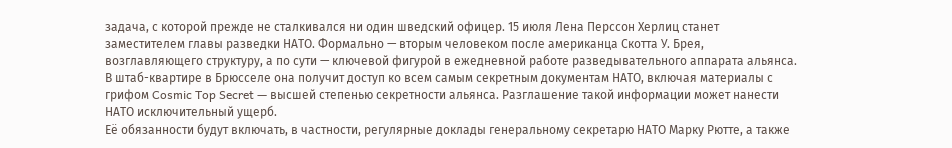задача, с которой прежде не сталкивался ни один шведский офицер. 15 июля Лена Перссон Херлиц станет заместителем главы разведки НАТО. Формально — вторым человеком после американца Скотта У. Брея, возглавляющего структуру, а по сути — ключевой фигурой в ежедневной работе разведывательного аппарата альянса.
В штаб-квартире в Брюсселе она получит доступ ко всем самым секретным документам НАТО, включая материалы с грифом Cosmic Top Secret — высшей степенью секретности альянса. Разглашение такой информации может нанести НАТО исключительный ущерб.
Её обязанности будут включать, в частности, регулярные доклады генеральному секретарю НАТО Марку Рютте, а также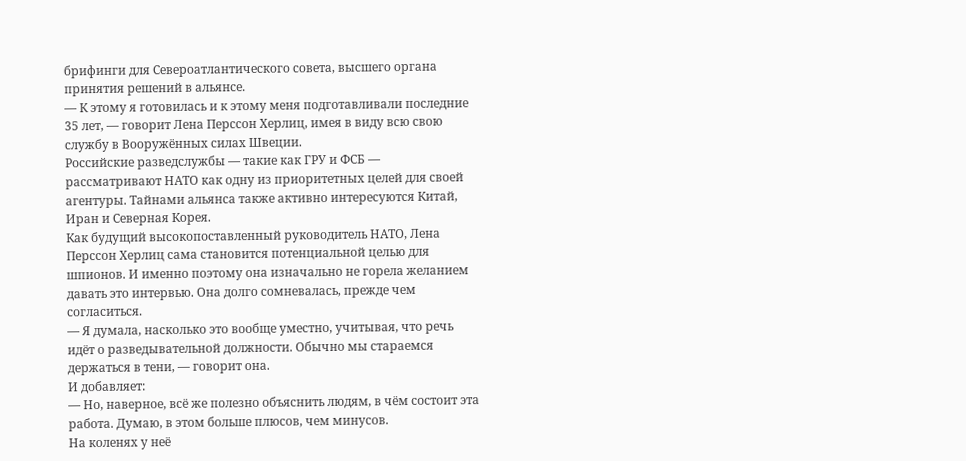брифинги для Североатлантического совета, высшего органа принятия решений в альянсе.
— К этому я готовилась и к этому меня подготавливали последние 35 лет, — говорит Лена Перссон Херлиц, имея в виду всю свою службу в Вооружённых силах Швеции.
Российские разведслужбы — такие как ГРУ и ФСБ — рассматривают НАТО как одну из приоритетных целей для своей агентуры. Тайнами альянса также активно интересуются Китай, Иран и Северная Корея.
Как будущий высокопоставленный руководитель НАТО, Лена Перссон Херлиц сама становится потенциальной целью для шпионов. И именно поэтому она изначально не горела желанием давать это интервью. Она долго сомневалась, прежде чем согласиться.
— Я думала, насколько это вообще уместно, учитывая, что речь идёт о разведывательной должности. Обычно мы стараемся держаться в тени, — говорит она.
И добавляет:
— Но, наверное, всё же полезно объяснить людям, в чём состоит эта работа. Думаю, в этом больше плюсов, чем минусов.
На коленях у неё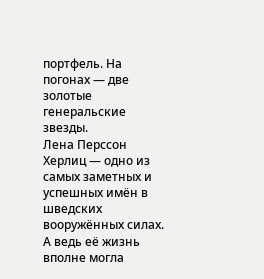портфель. На погонах — две золотые генеральские звезды.
Лена Перссон Херлиц — одно из самых заметных и успешных имён в шведских вооружённых силах.
А ведь её жизнь вполне могла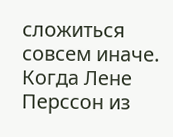сложиться совсем иначе.
Когда Лене Перссон из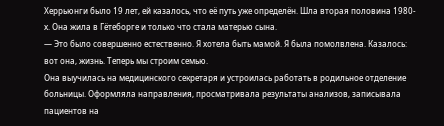Херрьюнги было 19 лет, ей казалось, что её путь уже определён. Шла вторая половина 1980-х. Она жила в Гётеборге и только что стала матерью сына.
— Это было совершенно естественно. Я хотела быть мамой. Я была помолвлена. Казалось: вот она, жизнь. Теперь мы строим семью.
Она выучилась на медицинского секретаря и устроилась работать в родильное отделение больницы. Оформляла направления, просматривала результаты анализов, записывала пациентов на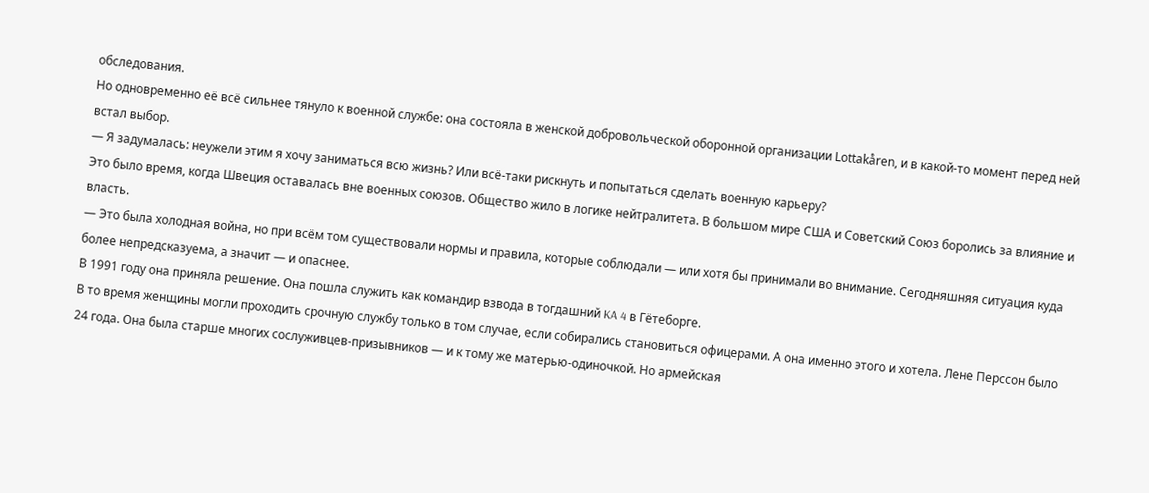обследования.
Но одновременно её всё сильнее тянуло к военной службе: она состояла в женской добровольческой оборонной организации Lottakåren, и в какой-то момент перед ней встал выбор.
— Я задумалась: неужели этим я хочу заниматься всю жизнь? Или всё-таки рискнуть и попытаться сделать военную карьеру?
Это было время, когда Швеция оставалась вне военных союзов. Общество жило в логике нейтралитета. В большом мире США и Советский Союз боролись за влияние и власть.
— Это была холодная война, но при всём том существовали нормы и правила, которые соблюдали — или хотя бы принимали во внимание. Сегодняшняя ситуация куда более непредсказуема, а значит — и опаснее.
В 1991 году она приняла решение. Она пошла служить как командир взвода в тогдашний KA 4 в Гётеборге.
В то время женщины могли проходить срочную службу только в том случае, если собирались становиться офицерами. А она именно этого и хотела. Лене Перссон было 24 года. Она была старше многих сослуживцев-призывников — и к тому же матерью-одиночкой. Но армейская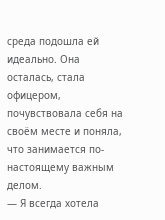среда подошла ей идеально. Она осталась, стала офицером, почувствовала себя на своём месте и поняла, что занимается по-настоящему важным делом.
— Я всегда хотела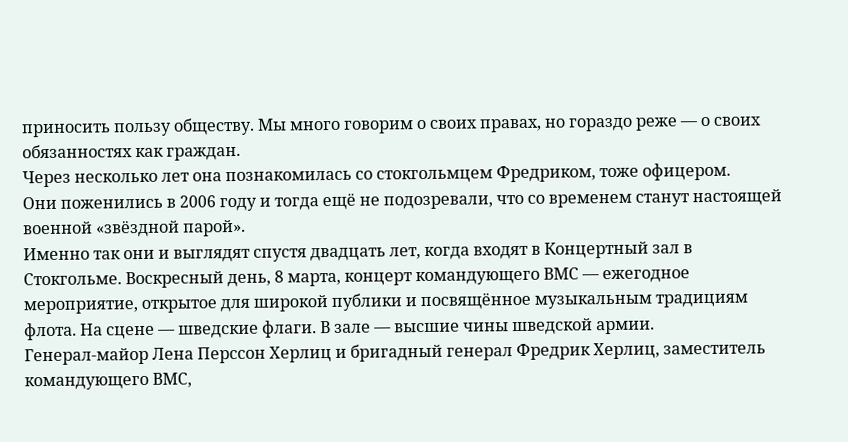приносить пользу обществу. Мы много говорим о своих правах, но гораздо реже — о своих обязанностях как граждан.
Через несколько лет она познакомилась со стокгольмцем Фредриком, тоже офицером.
Они поженились в 2006 году и тогда ещё не подозревали, что со временем станут настоящей военной «звёздной парой».
Именно так они и выглядят спустя двадцать лет, когда входят в Концертный зал в Стокгольме. Воскресный день, 8 марта, концерт командующего ВМС — ежегодное мероприятие, открытое для широкой публики и посвящённое музыкальным традициям флота. На сцене — шведские флаги. В зале — высшие чины шведской армии.
Генерал-майор Лена Перссон Херлиц и бригадный генерал Фредрик Херлиц, заместитель командующего ВМС,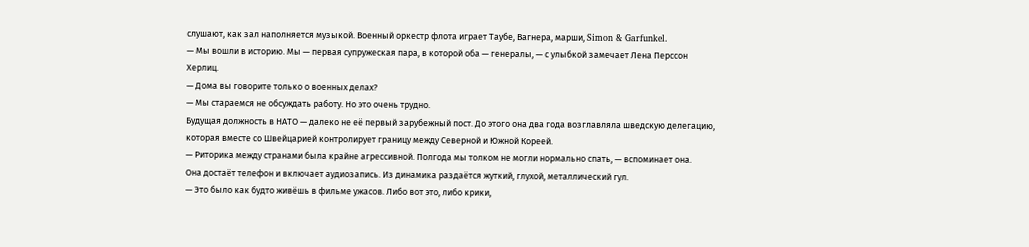слушают, как зал наполняется музыкой. Военный оркестр флота играет Таубе, Вагнера, марши, Simon & Garfunkel.
— Мы вошли в историю. Мы — первая супружеская пара, в которой оба — генералы, — с улыбкой замечает Лена Перссон Херлиц.
— Дома вы говорите только о военных делах?
— Мы стараемся не обсуждать работу. Но это очень трудно.
Будущая должность в НАТО — далеко не её первый зарубежный пост. До этого она два года возглавляла шведскую делегацию, которая вместе со Швейцарией контролирует границу между Северной и Южной Кореей.
— Риторика между странами была крайне агрессивной. Полгода мы толком не могли нормально спать, — вспоминает она.
Она достаёт телефон и включает аудиозапись. Из динамика раздаётся жуткий, глухой, металлический гул.
— Это было как будто живёшь в фильме ужасов. Либо вот это, либо крики,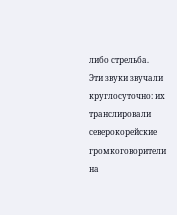либо стрельба.
Эти звуки звучали круглосуточно: их транслировали северокорейские громкоговорители на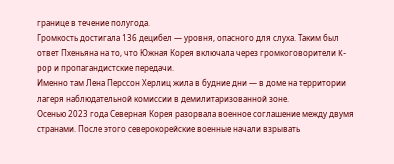границе в течение полугода.
Громкость достигала 136 децибел — уровня, опасного для слуха. Таким был ответ Пхеньяна на то, что Южная Корея включала через громкоговорители K-pop и пропагандистские передачи.
Именно там Лена Перссон Херлиц жила в будние дни — в доме на территории лагеря наблюдательной комиссии в демилитаризованной зоне.
Осенью 2023 года Северная Корея разорвала военное соглашение между двумя странами. После этого северокорейские военные начали взрывать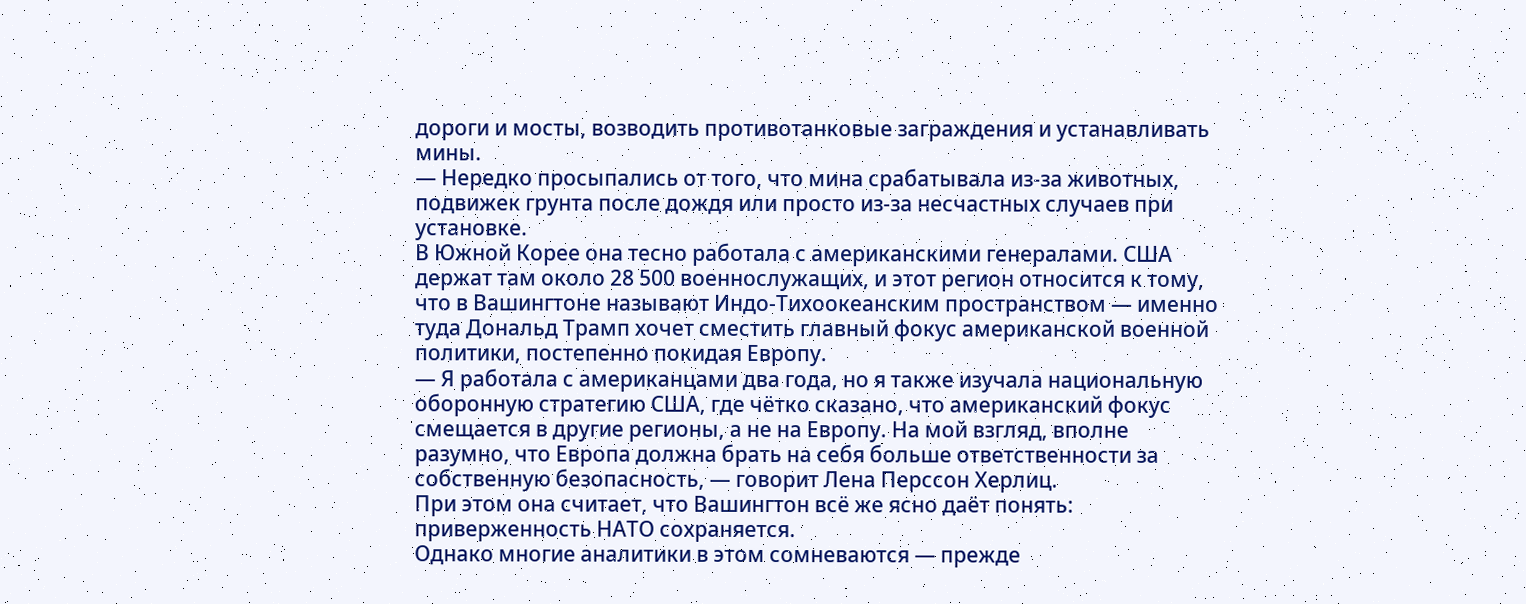дороги и мосты, возводить противотанковые заграждения и устанавливать мины.
— Нередко просыпались от того, что мина срабатывала из-за животных, подвижек грунта после дождя или просто из-за несчастных случаев при установке.
В Южной Корее она тесно работала с американскими генералами. США держат там около 28 500 военнослужащих, и этот регион относится к тому, что в Вашингтоне называют Индо-Тихоокеанским пространством — именно туда Дональд Трамп хочет сместить главный фокус американской военной политики, постепенно покидая Европу.
— Я работала с американцами два года, но я также изучала национальную оборонную стратегию США, где чётко сказано, что американский фокус смещается в другие регионы, а не на Европу. На мой взгляд, вполне разумно, что Европа должна брать на себя больше ответственности за собственную безопасность, — говорит Лена Перссон Херлиц.
При этом она считает, что Вашингтон всё же ясно даёт понять: приверженность НАТО сохраняется.
Однако многие аналитики в этом сомневаются — прежде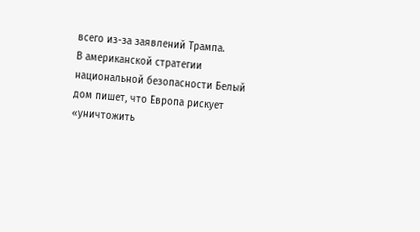всего из-за заявлений Трампа.
В американской стратегии национальной безопасности Белый дом пишет, что Европа рискует «уничтожить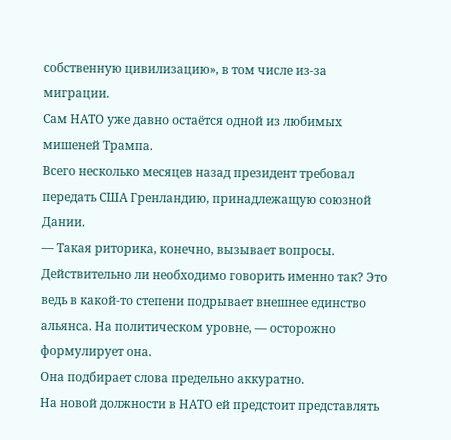собственную цивилизацию», в том числе из-за миграции.
Сам НАТО уже давно остаётся одной из любимых мишеней Трампа.
Всего несколько месяцев назад президент требовал передать США Гренландию, принадлежащую союзной Дании.
— Такая риторика, конечно, вызывает вопросы. Действительно ли необходимо говорить именно так? Это ведь в какой-то степени подрывает внешнее единство альянса. На политическом уровне, — осторожно формулирует она.
Она подбирает слова предельно аккуратно.
На новой должности в НАТО ей предстоит представлять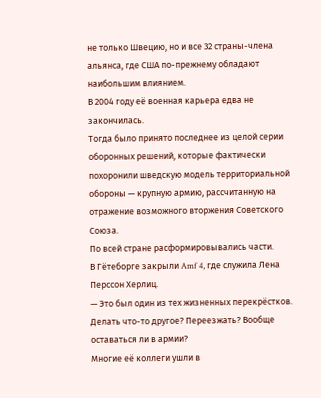не только Швецию, но и все 32 страны-члена альянса, где США по-прежнему обладают наибольшим влиянием.
В 2004 году её военная карьера едва не закончилась.
Тогда было принято последнее из целой серии оборонных решений, которые фактически похоронили шведскую модель территориальной обороны — крупную армию, рассчитанную на отражение возможного вторжения Советского Союза.
По всей стране расформировывались части.
В Гётеборге закрыли Amf 4, где служила Лена Перссон Херлиц.
— Это был один из тех жизненных перекрёстков. Делать что-то другое? Переезжать? Вообще оставаться ли в армии?
Многие её коллеги ушли в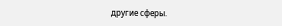другие сферы.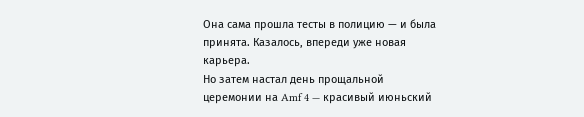Она сама прошла тесты в полицию — и была принята. Казалось, впереди уже новая карьера.
Но затем настал день прощальной церемонии на Amf 4 — красивый июньский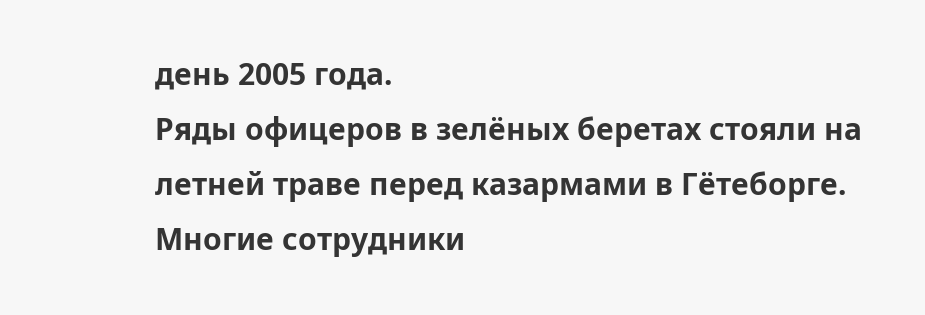день 2005 года.
Ряды офицеров в зелёных беретах стояли на летней траве перед казармами в Гётеборге. Многие сотрудники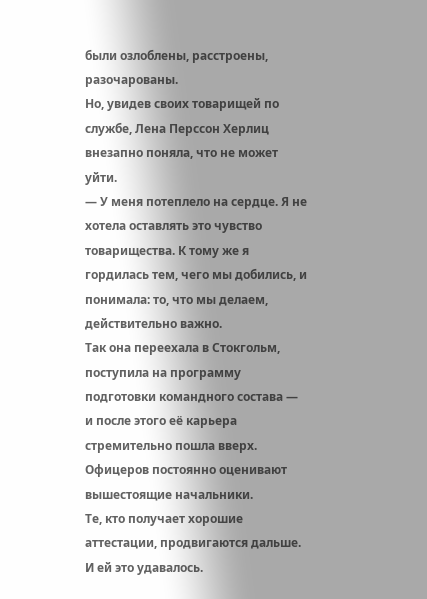были озлоблены, расстроены, разочарованы.
Но, увидев своих товарищей по службе, Лена Перссон Херлиц внезапно поняла, что не может уйти.
— У меня потеплело на сердце. Я не хотела оставлять это чувство товарищества. К тому же я гордилась тем, чего мы добились, и понимала: то, что мы делаем, действительно важно.
Так она переехала в Стокгольм, поступила на программу подготовки командного состава — и после этого её карьера стремительно пошла вверх.
Офицеров постоянно оценивают вышестоящие начальники.
Те, кто получает хорошие аттестации, продвигаются дальше. И ей это удавалось.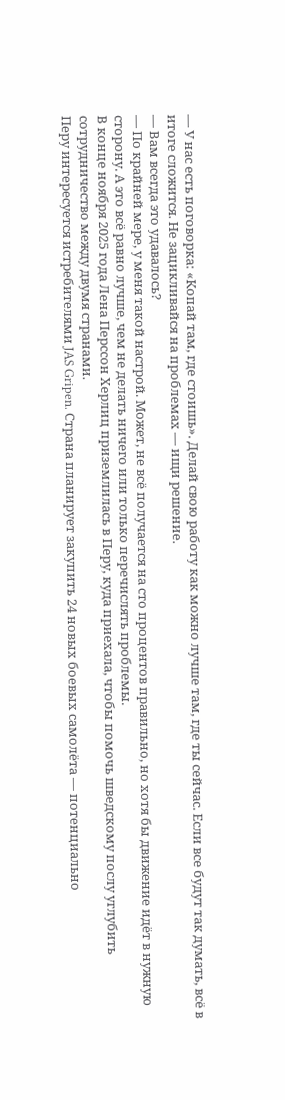— У нас есть поговорка: «Копай там, где стоишь». Делай свою работу как можно лучше там, где ты сейчас. Если все будут так думать, всё в итоге сложится. Не зацикливайся на проблемах — ищи решение.
— Вам всегда это удавалось?
— По крайней мере, у меня такой настрой. Может, не всё получается на сто процентов правильно, но хотя бы движение идёт в нужную сторону. А это всё равно лучше, чем не делать ничего или только перечислять проблемы.
В конце ноября 2025 года Лена Перссон Херлиц приземлилась в Перу, куда приехала, чтобы помочь шведскому послу углубить сотрудничество между двумя странами.
Перу интересуется истребителями JAS Gripen. Страна планирует закупить 24 новых боевых самолёта — потенциально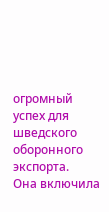огромный успех для шведского оборонного экспорта.
Она включила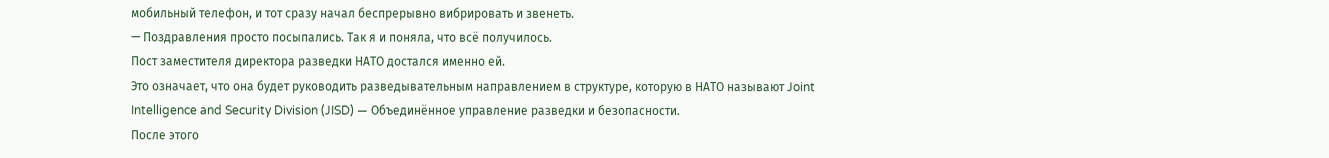мобильный телефон, и тот сразу начал беспрерывно вибрировать и звенеть.
— Поздравления просто посыпались. Так я и поняла, что всё получилось.
Пост заместителя директора разведки НАТО достался именно ей.
Это означает, что она будет руководить разведывательным направлением в структуре, которую в НАТО называют Joint Intelligence and Security Division (JISD) — Объединённое управление разведки и безопасности.
После этого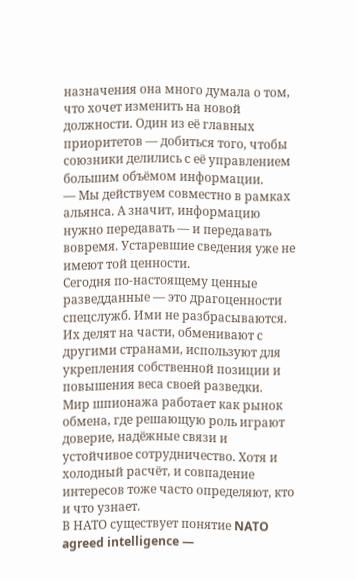назначения она много думала о том, что хочет изменить на новой должности. Один из её главных приоритетов — добиться того, чтобы союзники делились с её управлением большим объёмом информации.
— Мы действуем совместно в рамках альянса. А значит, информацию нужно передавать — и передавать вовремя. Устаревшие сведения уже не имеют той ценности.
Сегодня по-настоящему ценные разведданные — это драгоценности спецслужб. Ими не разбрасываются. Их делят на части, обменивают с другими странами, используют для укрепления собственной позиции и повышения веса своей разведки.
Мир шпионажа работает как рынок обмена, где решающую роль играют доверие, надёжные связи и устойчивое сотрудничество. Хотя и холодный расчёт, и совпадение интересов тоже часто определяют, кто и что узнает.
В НАТО существует понятие NATO agreed intelligence —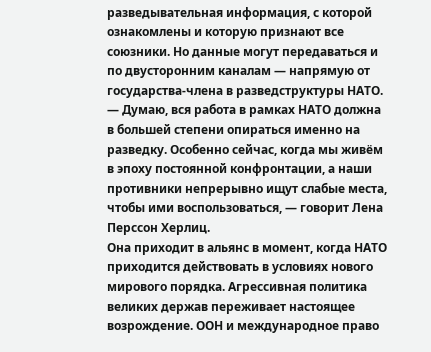разведывательная информация, с которой ознакомлены и которую признают все союзники. Но данные могут передаваться и по двусторонним каналам — напрямую от государства-члена в разведструктуры НАТО.
— Думаю, вся работа в рамках НАТО должна в большей степени опираться именно на разведку. Особенно сейчас, когда мы живём в эпоху постоянной конфронтации, а наши противники непрерывно ищут слабые места, чтобы ими воспользоваться, — говорит Лена Перссон Херлиц.
Она приходит в альянс в момент, когда НАТО приходится действовать в условиях нового мирового порядка. Агрессивная политика великих держав переживает настоящее возрождение. ООН и международное право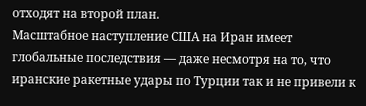отходят на второй план.
Масштабное наступление США на Иран имеет глобальные последствия — даже несмотря на то, что иранские ракетные удары по Турции так и не привели к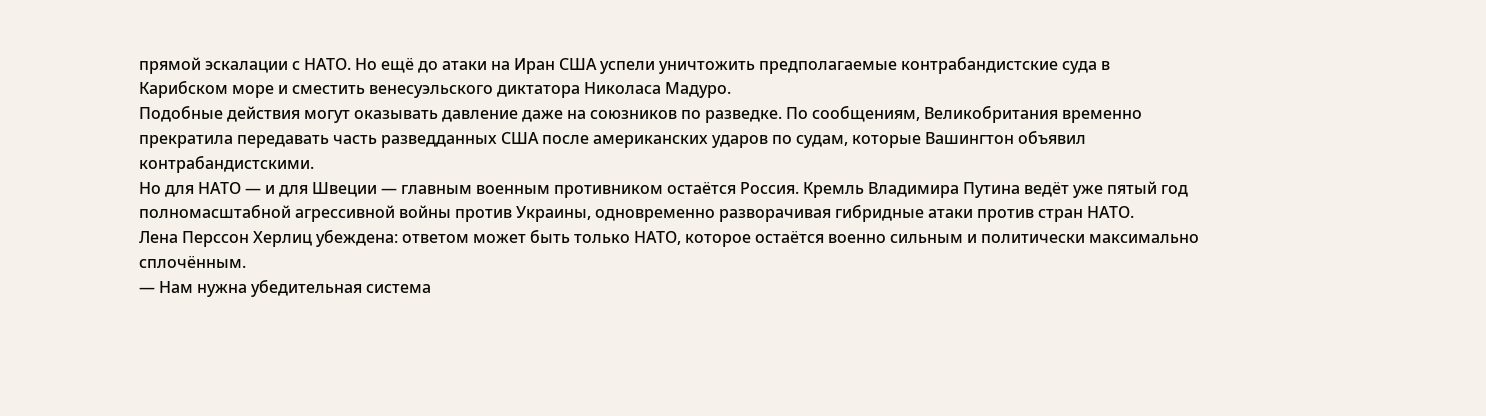прямой эскалации с НАТО. Но ещё до атаки на Иран США успели уничтожить предполагаемые контрабандистские суда в Карибском море и сместить венесуэльского диктатора Николаса Мадуро.
Подобные действия могут оказывать давление даже на союзников по разведке. По сообщениям, Великобритания временно прекратила передавать часть разведданных США после американских ударов по судам, которые Вашингтон объявил контрабандистскими.
Но для НАТО — и для Швеции — главным военным противником остаётся Россия. Кремль Владимира Путина ведёт уже пятый год полномасштабной агрессивной войны против Украины, одновременно разворачивая гибридные атаки против стран НАТО.
Лена Перссон Херлиц убеждена: ответом может быть только НАТО, которое остаётся военно сильным и политически максимально сплочённым.
— Нам нужна убедительная система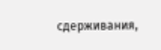сдерживания,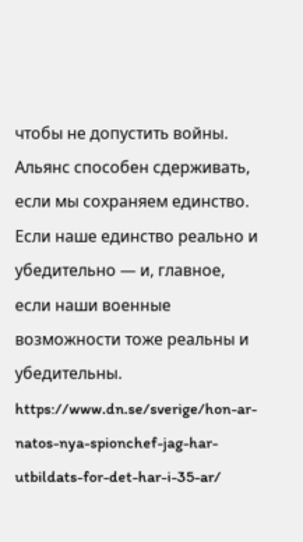чтобы не допустить войны. Альянс способен сдерживать, если мы сохраняем единство. Если наше единство реально и убедительно — и, главное, если наши военные возможности тоже реальны и убедительны.
https://www.dn.se/sverige/hon-ar-natos-nya-spionchef-jag-har-utbildats-for-det-har-i-35-ar/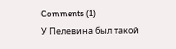Comments (1)
У Пелевина был такой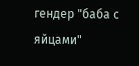гендер "баба с яйцами"